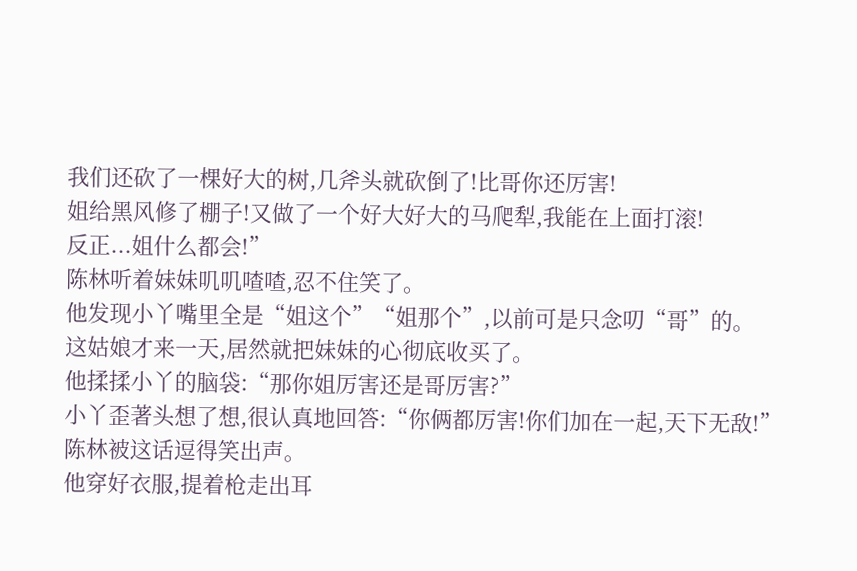我们还砍了一棵好大的树,几斧头就砍倒了!比哥你还厉害!
姐给黑风修了棚子!又做了一个好大好大的马爬犁,我能在上面打滚!
反正...姐什么都会!”
陈林听着妹妹叽叽喳喳,忍不住笑了。
他发现小丫嘴里全是“姐这个”“姐那个”,以前可是只念叨“哥”的。
这姑娘才来一天,居然就把妹妹的心彻底收买了。
他揉揉小丫的脑袋:“那你姐厉害还是哥厉害?”
小丫歪著头想了想,很认真地回答:“你俩都厉害!你们加在一起,天下无敌!”
陈林被这话逗得笑出声。
他穿好衣服,提着枪走出耳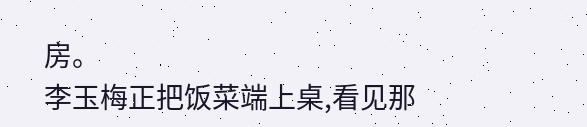房。
李玉梅正把饭菜端上桌,看见那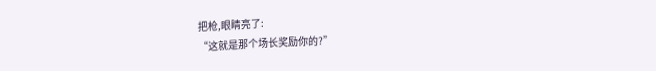把枪,眼睛亮了:
“这就是那个场长奖励你的?”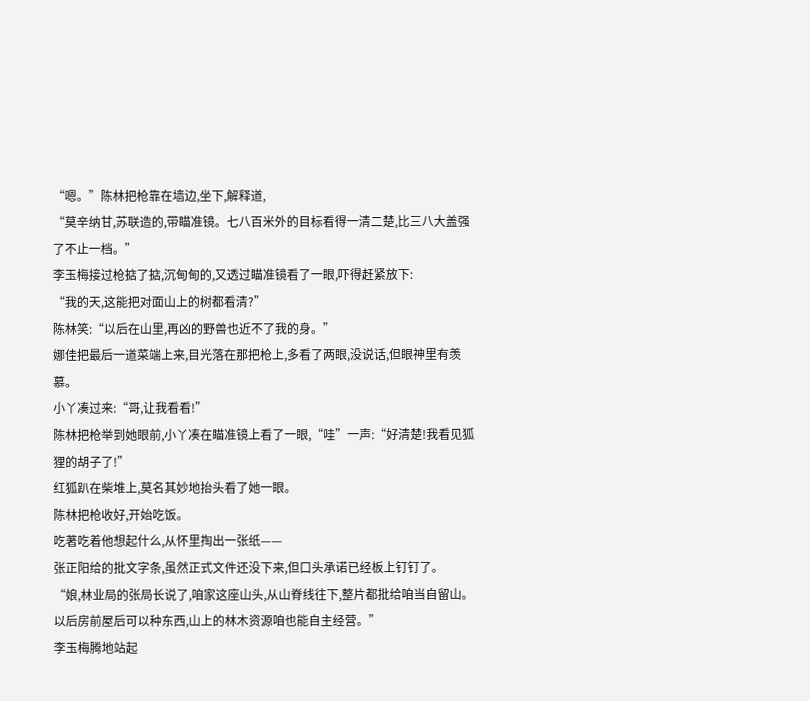“嗯。”陈林把枪靠在墙边,坐下,解释道,
“莫辛纳甘,苏联造的,带瞄准镜。七八百米外的目标看得一清二楚,比三八大盖强了不止一档。”
李玉梅接过枪掂了掂,沉甸甸的,又透过瞄准镜看了一眼,吓得赶紧放下:
“我的天,这能把对面山上的树都看清?”
陈林笑:“以后在山里,再凶的野兽也近不了我的身。”
娜佳把最后一道菜端上来,目光落在那把枪上,多看了两眼,没说话,但眼神里有羡慕。
小丫凑过来:“哥,让我看看!”
陈林把枪举到她眼前,小丫凑在瞄准镜上看了一眼,“哇”一声:“好清楚!我看见狐狸的胡子了!”
红狐趴在柴堆上,莫名其妙地抬头看了她一眼。
陈林把枪收好,开始吃饭。
吃著吃着他想起什么,从怀里掏出一张纸——
张正阳给的批文字条,虽然正式文件还没下来,但口头承诺已经板上钉钉了。
“娘,林业局的张局长说了,咱家这座山头,从山脊线往下,整片都批给咱当自留山。以后房前屋后可以种东西,山上的林木资源咱也能自主经营。”
李玉梅腾地站起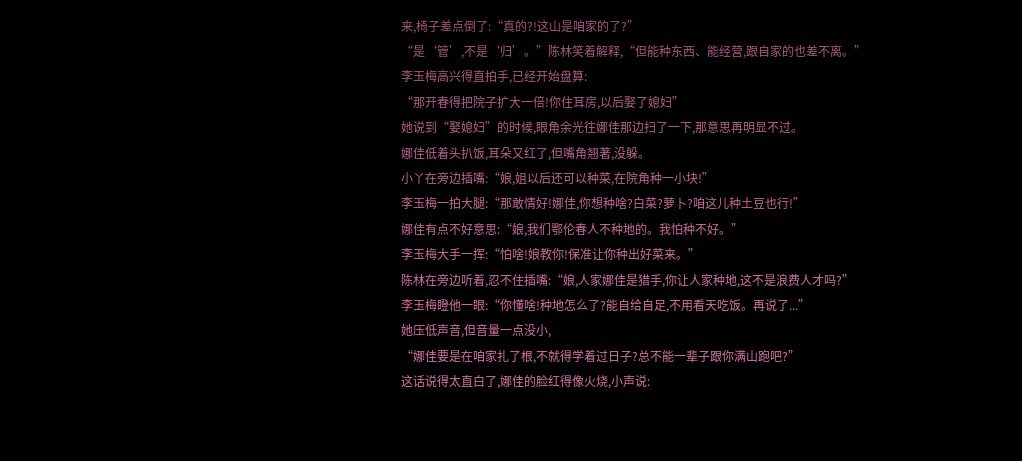来,椅子差点倒了:“真的?!这山是咱家的了?”
“是‘管’,不是‘归’。”陈林笑着解释,“但能种东西、能经营,跟自家的也差不离。”
李玉梅高兴得直拍手,已经开始盘算:
“那开春得把院子扩大一倍!你住耳房,以后娶了媳妇”
她说到“娶媳妇”的时候,眼角余光往娜佳那边扫了一下,那意思再明显不过。
娜佳低着头扒饭,耳朵又红了,但嘴角翘著,没躲。
小丫在旁边插嘴:“娘,姐以后还可以种菜,在院角种一小块!”
李玉梅一拍大腿:“那敢情好!娜佳,你想种啥?白菜?萝卜?咱这儿种土豆也行!”
娜佳有点不好意思:“娘,我们鄂伦春人不种地的。我怕种不好。”
李玉梅大手一挥:“怕啥!娘教你!保准让你种出好菜来。”
陈林在旁边听着,忍不住插嘴:“娘,人家娜佳是猎手,你让人家种地,这不是浪费人才吗?”
李玉梅瞪他一眼:“你懂啥!种地怎么了?能自给自足,不用看天吃饭。再说了...”
她压低声音,但音量一点没小,
“娜佳要是在咱家扎了根,不就得学着过日子?总不能一辈子跟你满山跑吧?”
这话说得太直白了,娜佳的脸红得像火烧,小声说: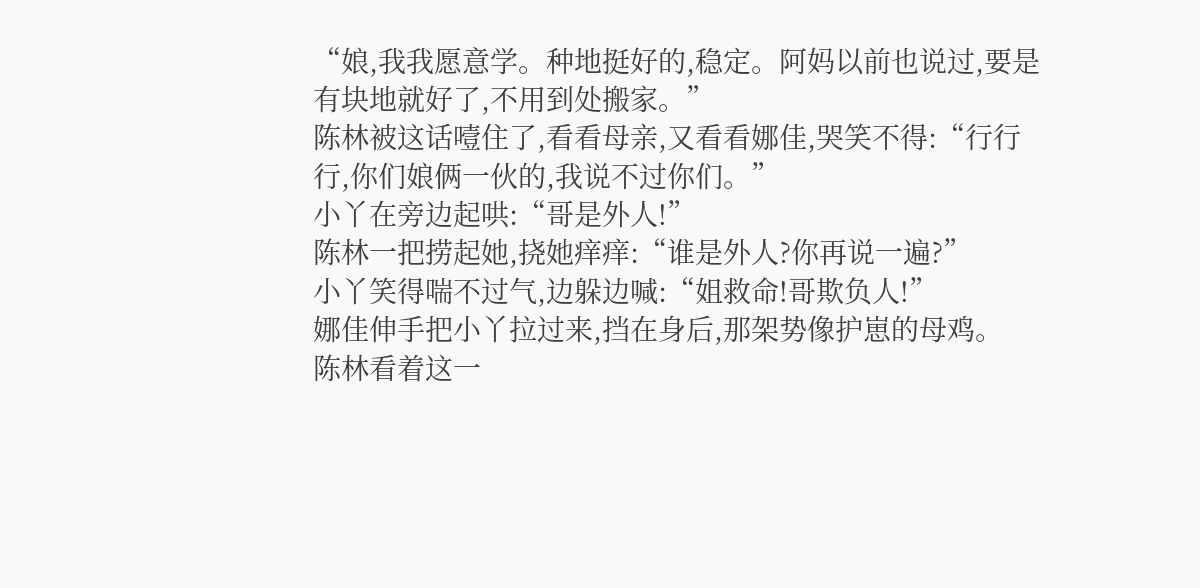“娘,我我愿意学。种地挺好的,稳定。阿妈以前也说过,要是有块地就好了,不用到处搬家。”
陈林被这话噎住了,看看母亲,又看看娜佳,哭笑不得:“行行行,你们娘俩一伙的,我说不过你们。”
小丫在旁边起哄:“哥是外人!”
陈林一把捞起她,挠她痒痒:“谁是外人?你再说一遍?”
小丫笑得喘不过气,边躲边喊:“姐救命!哥欺负人!”
娜佳伸手把小丫拉过来,挡在身后,那架势像护崽的母鸡。
陈林看着这一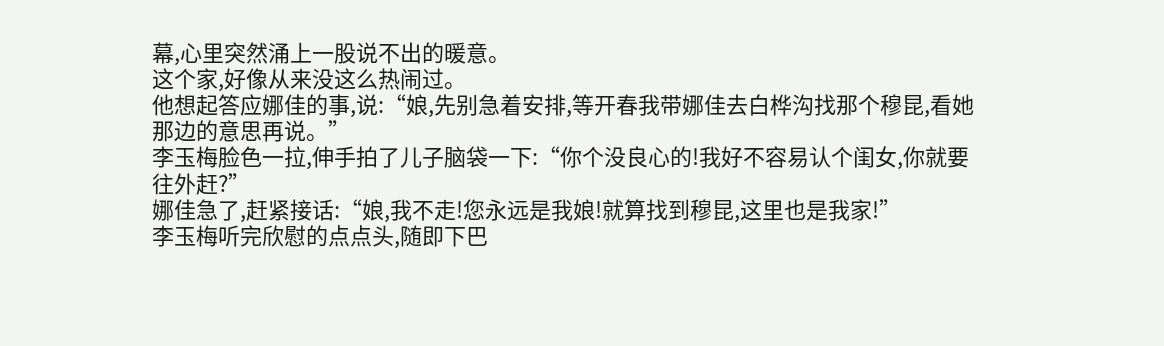幕,心里突然涌上一股说不出的暖意。
这个家,好像从来没这么热闹过。
他想起答应娜佳的事,说:“娘,先别急着安排,等开春我带娜佳去白桦沟找那个穆昆,看她那边的意思再说。”
李玉梅脸色一拉,伸手拍了儿子脑袋一下:“你个没良心的!我好不容易认个闺女,你就要往外赶?”
娜佳急了,赶紧接话:“娘,我不走!您永远是我娘!就算找到穆昆,这里也是我家!”
李玉梅听完欣慰的点点头,随即下巴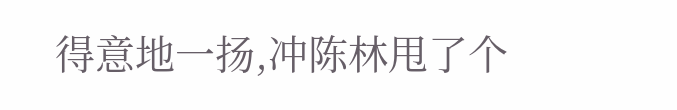得意地一扬,冲陈林甩了个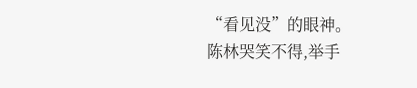“看见没”的眼神。
陈林哭笑不得,举手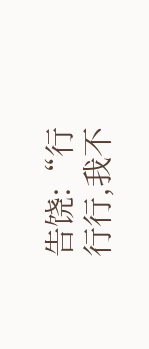告饶:“行行行,我不